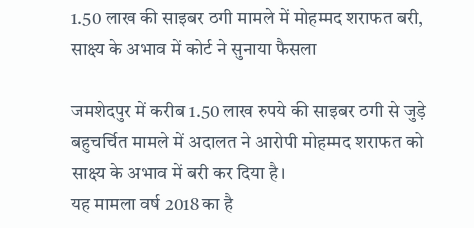1.50 लाख की साइबर ठगी मामले में मोहम्मद शराफत बरी, साक्ष्य के अभाव में कोर्ट ने सुनाया फैसला

जमशेदपुर में करीब 1.50 लाख रुपये की साइबर ठगी से जुड़े बहुचर्चित मामले में अदालत ने आरोपी मोहम्मद शराफत को साक्ष्य के अभाव में बरी कर दिया है।
यह मामला वर्ष 2018 का है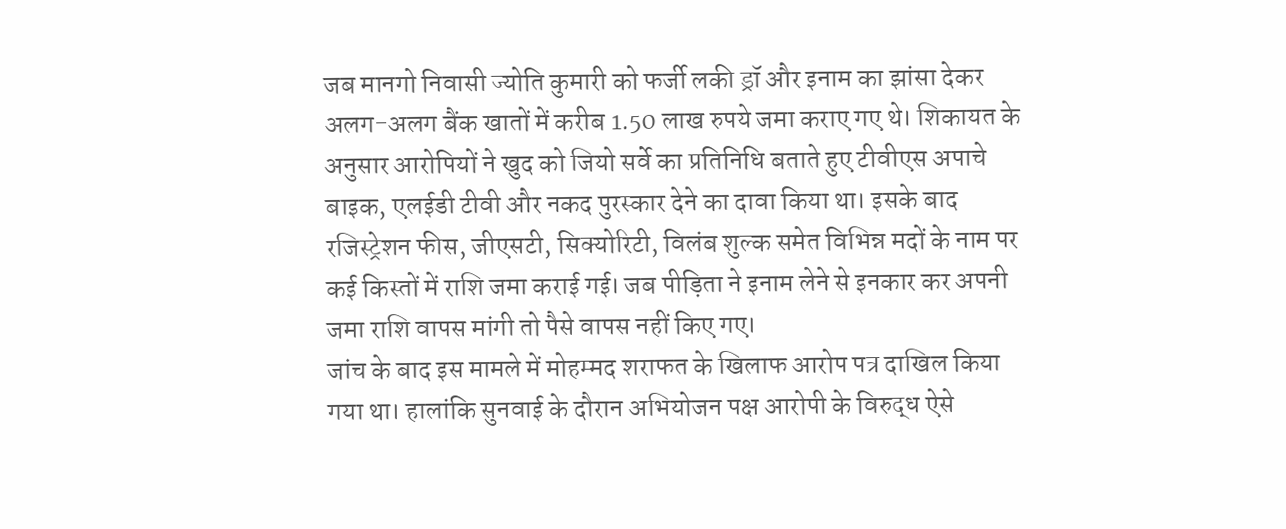जब मानगो निवासी ज्योति कुमारी को फर्जी लकी ड्रॉ और इनाम का झांसा देकर अलग-अलग बैंक खातों में करीब 1.50 लाख रुपये जमा कराए गए थे। शिकायत के अनुसार आरोपियों ने खुद को जियो सर्वे का प्रतिनिधि बताते हुए टीवीएस अपाचे बाइक, एलईडी टीवी और नकद पुरस्कार देने का दावा किया था। इसके बाद रजिस्ट्रेशन फीस, जीएसटी, सिक्योरिटी, विलंब शुल्क समेत विभिन्न मदों के नाम पर कई किस्तों में राशि जमा कराई गई। जब पीड़िता ने इनाम लेने से इनकार कर अपनी जमा राशि वापस मांगी तो पैसे वापस नहीं किए गए।
जांच के बाद इस मामले में मोहम्मद शराफत के खिलाफ आरोप पत्र दाखिल किया गया था। हालांकि सुनवाई के दौरान अभियोजन पक्ष आरोपी के विरुद्ध ऐसे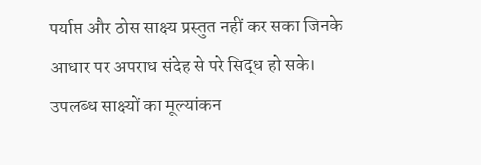पर्याप्त और ठोस साक्ष्य प्रस्तुत नहीं कर सका जिनके आधार पर अपराध संदेह से परे सिद्ध हो सके। उपलब्ध साक्ष्यों का मूल्यांकन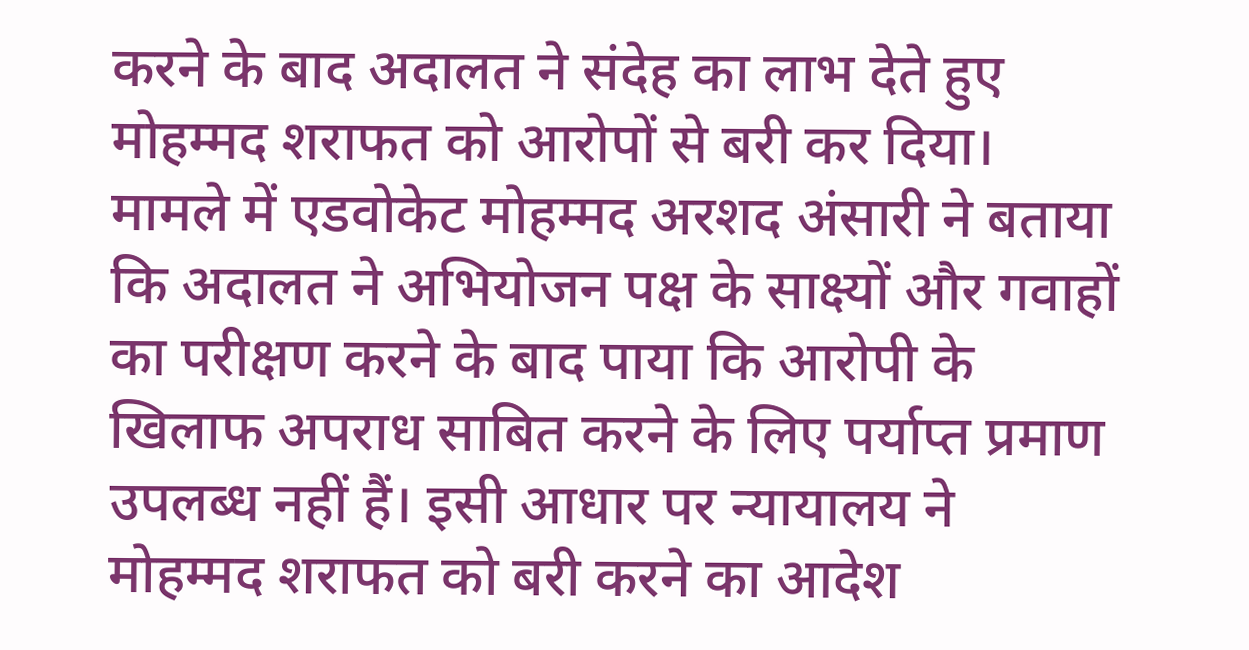करने के बाद अदालत ने संदेह का लाभ देते हुए मोहम्मद शराफत को आरोपों से बरी कर दिया।
मामले में एडवोकेट मोहम्मद अरशद अंसारी ने बताया कि अदालत ने अभियोजन पक्ष के साक्ष्यों और गवाहों का परीक्षण करने के बाद पाया कि आरोपी के खिलाफ अपराध साबित करने के लिए पर्याप्त प्रमाण उपलब्ध नहीं हैं। इसी आधार पर न्यायालय ने मोहम्मद शराफत को बरी करने का आदेश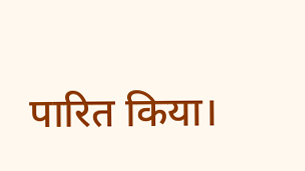पारित किया।